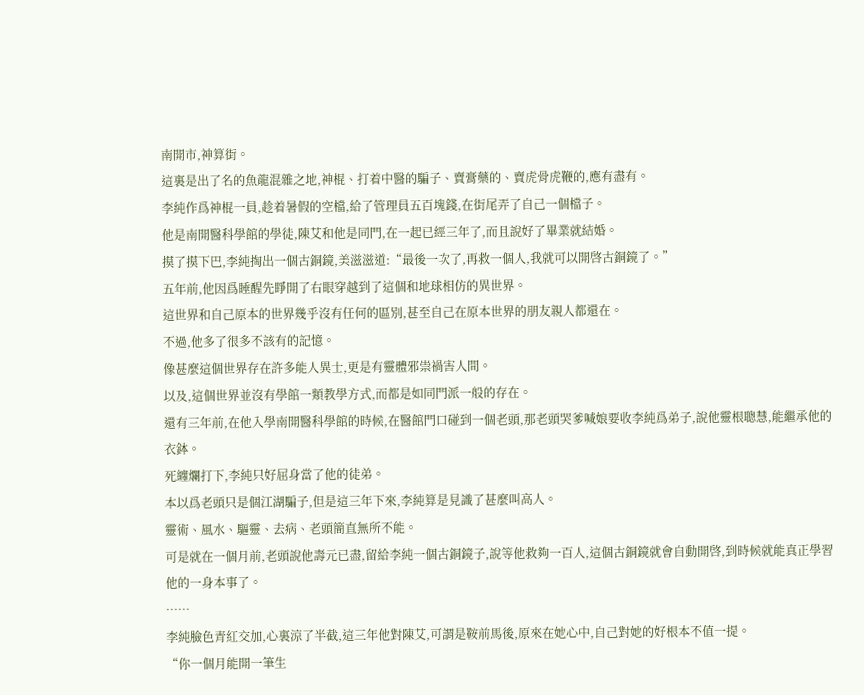南開市,神算街。
這裏是出了名的魚龍混雜之地,神棍、打着中醫的騙子、賣膏藥的、賣虎骨虎鞭的,應有盡有。
李純作爲神棍一員,趁着暑假的空檔,給了管理員五百塊錢,在街尾弄了自己一個檔子。
他是南開醫科學館的學徒,陳艾和他是同門,在一起已經三年了,而且說好了畢業就結婚。
摸了摸下巴,李純掏出一個古銅鏡,美滋滋道:“最後一次了,再救一個人,我就可以開啓古銅鏡了。”
五年前,他因爲睡醒先睜開了右眼穿越到了這個和地球相仿的異世界。
這世界和自己原本的世界幾乎沒有任何的區別,甚至自己在原本世界的朋友親人都還在。
不過,他多了很多不該有的記憶。
像甚麼這個世界存在許多能人異士,更是有靈體邪祟禍害人間。
以及,這個世界並沒有學館一類教學方式,而都是如同門派一般的存在。
還有三年前,在他入學南開醫科學館的時候,在醫館門口碰到一個老頭,那老頭哭爹喊娘要收李純爲弟子,說他靈根聰慧,能繼承他的衣鉢。
死纏爛打下,李純只好屈身當了他的徒弟。
本以爲老頭只是個江湖騙子,但是這三年下來,李純算是見識了甚麼叫高人。
靈術、風水、驅靈、去病、老頭簡直無所不能。
可是就在一個月前,老頭說他壽元已盡,留給李純一個古銅鏡子,說等他救夠一百人,這個古銅鏡就會自動開啓,到時候就能真正學習他的一身本事了。
……
李純臉色青紅交加,心裏涼了半截,這三年他對陳艾,可謂是鞍前馬後,原來在她心中,自己對她的好根本不值一提。
“你一個月能開一筆生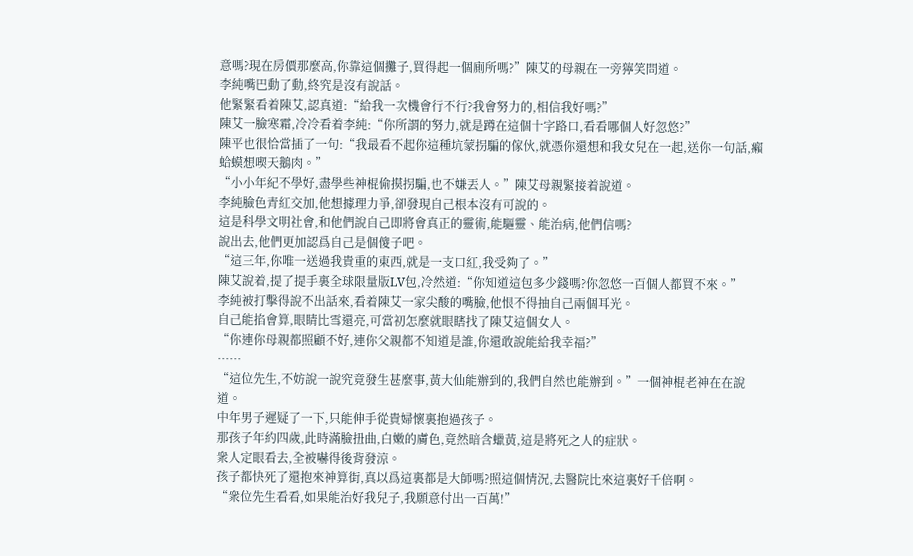意嗎?現在房價那麼高,你靠這個攤子,買得起一個廁所嗎?”陳艾的母親在一旁獰笑問道。
李純嘴巴動了動,終究是沒有說話。
他緊緊看着陳艾,認真道:“給我一次機會行不行?我會努力的,相信我好嗎?”
陳艾一臉寒霜,冷冷看着李純:“你所謂的努力,就是蹲在這個十字路口,看看哪個人好忽悠?”
陳平也很恰當插了一句:“我最看不起你這種坑蒙拐騙的傢伙,就憑你還想和我女兒在一起,送你一句話,癩蛤蟆想喫天鵝肉。”
“小小年紀不學好,盡學些神棍偷摸拐騙,也不嫌丟人。”陳艾母親緊接着說道。
李純臉色青紅交加,他想據理力爭,卻發現自己根本沒有可說的。
這是科學文明社會,和他們說自己即將會真正的靈術,能驅靈、能治病,他們信嗎?
說出去,他們更加認爲自己是個傻子吧。
“這三年,你唯一送過我貴重的東西,就是一支口紅,我受夠了。”
陳艾說着,提了提手裏全球限量版LV包,冷然道:“你知道這包多少錢嗎?你忽悠一百個人都買不來。”
李純被打擊得說不出話來,看着陳艾一家尖酸的嘴臉,他恨不得抽自己兩個耳光。
自己能掐會算,眼睛比雪還亮,可當初怎麼就眼瞎找了陳艾這個女人。
“你連你母親都照顧不好,連你父親都不知道是誰,你還敢說能給我幸福?”
……
“這位先生,不妨說一說究竟發生甚麼事,黃大仙能辦到的,我們自然也能辦到。”一個神棍老神在在說道。
中年男子遲疑了一下,只能伸手從貴婦懷裏抱過孩子。
那孩子年約四歲,此時滿臉扭曲,白嫩的膚色,竟然暗含蠟黃,這是將死之人的症狀。
衆人定眼看去,全被嚇得後背發涼。
孩子都快死了還抱來神算街,真以爲這裏都是大師嗎?照這個情況,去醫院比來這裏好千倍啊。
“衆位先生看看,如果能治好我兒子,我願意付出一百萬!”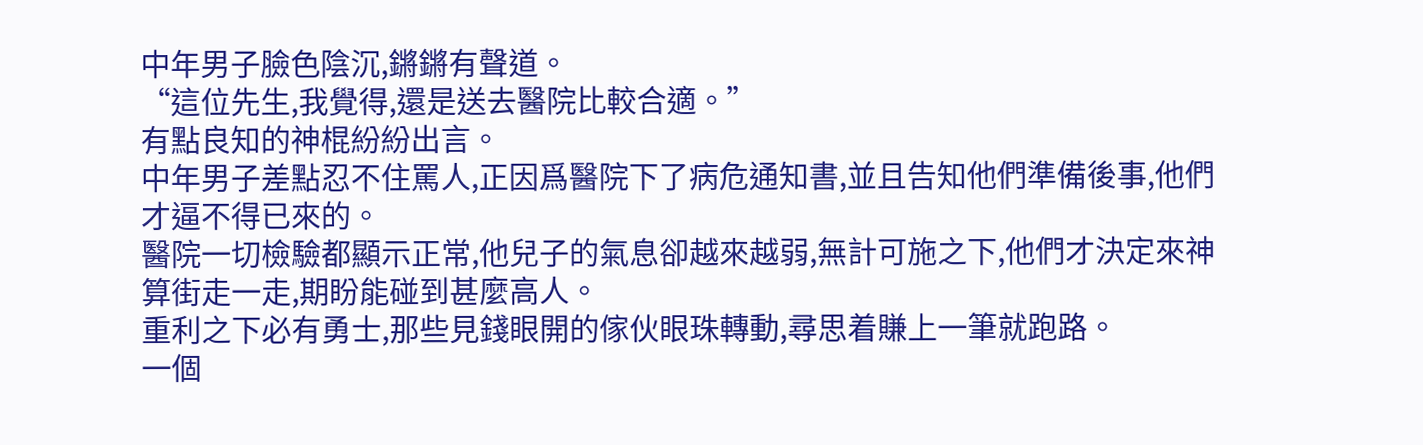中年男子臉色陰沉,鏘鏘有聲道。
“這位先生,我覺得,還是送去醫院比較合適。”
有點良知的神棍紛紛出言。
中年男子差點忍不住罵人,正因爲醫院下了病危通知書,並且告知他們準備後事,他們才逼不得已來的。
醫院一切檢驗都顯示正常,他兒子的氣息卻越來越弱,無計可施之下,他們才決定來神算街走一走,期盼能碰到甚麼高人。
重利之下必有勇士,那些見錢眼開的傢伙眼珠轉動,尋思着賺上一筆就跑路。
一個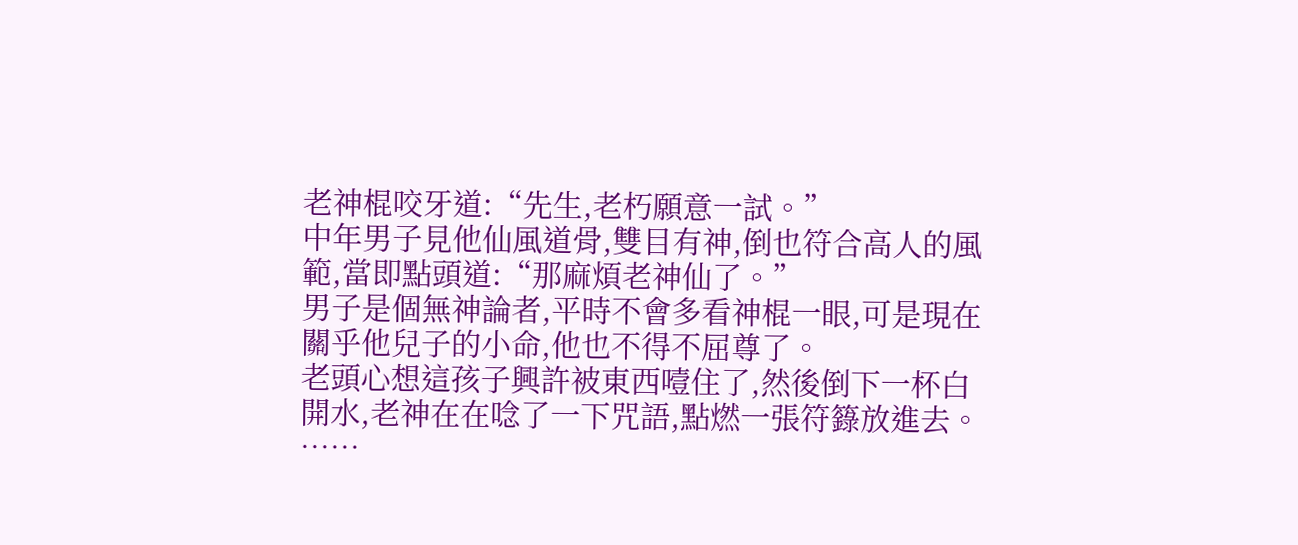老神棍咬牙道:“先生,老朽願意一試。”
中年男子見他仙風道骨,雙目有神,倒也符合高人的風範,當即點頭道:“那麻煩老神仙了。”
男子是個無神論者,平時不會多看神棍一眼,可是現在關乎他兒子的小命,他也不得不屈尊了。
老頭心想這孩子興許被東西噎住了,然後倒下一杯白開水,老神在在唸了一下咒語,點燃一張符籙放進去。
……